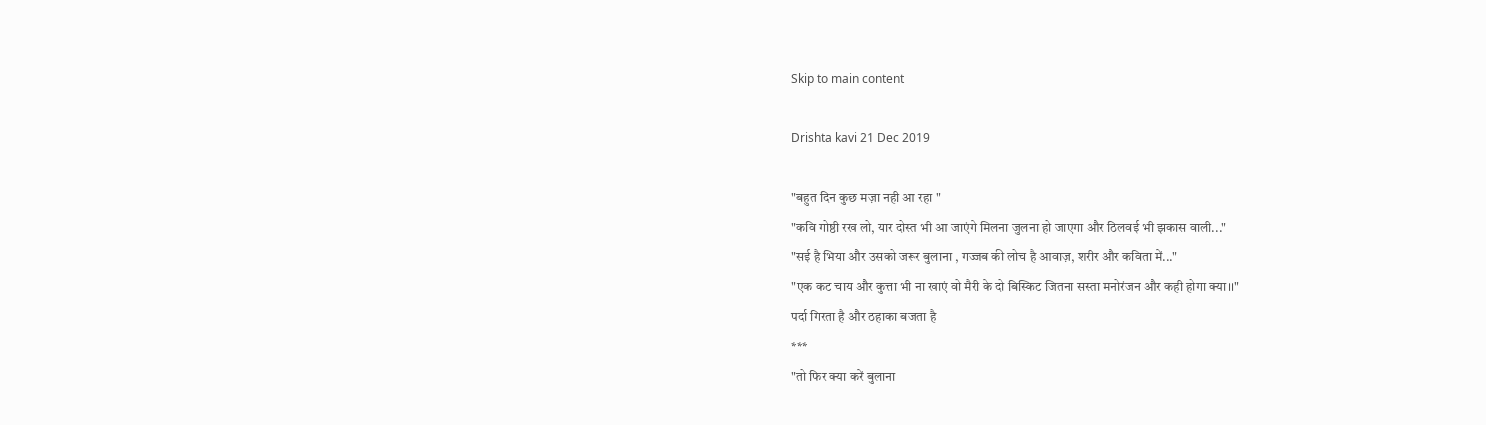Skip to main content

Drishta kavi 21 Dec 2019

"बहुत दिन कुछ मज़ा नही आ रहा "
"कवि गोष्ठी रख लो, यार दोस्त भी आ जाएंगे मिलना जुलना हो जाएगा और ठिलवई भी झकास वाली..."
"सई है भिया और उसको जरूर बुलाना , गज्जब की लोच है आवाज़, शरीर और कविता में..."
"एक कट चाय और कुत्ता भी ना खाएं वो मैरी के दो बिस्किट जितना सस्ता मनोरंजन और कही होगा क्या।।"
पर्दा गिरता है और ठहाका बजता है
***
"तो फिर क्या करें बुलाना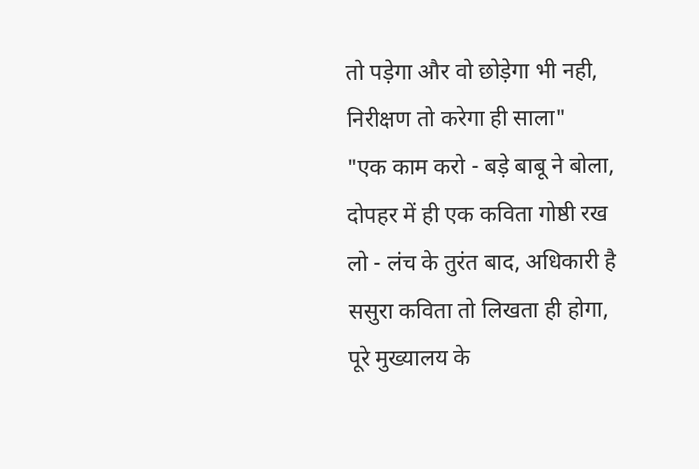तो पड़ेगा और वो छोड़ेगा भी नही, निरीक्षण तो करेगा ही साला"
"एक काम करो - बड़े बाबू ने बोला, दोपहर में ही एक कविता गोष्ठी रख लो - लंच के तुरंत बाद, अधिकारी है ससुरा कविता तो लिखता ही होगा, पूरे मुख्यालय के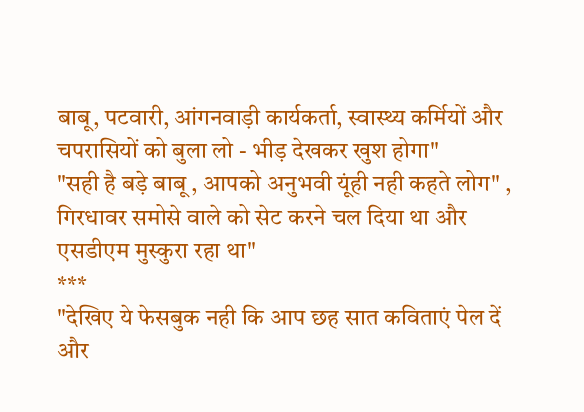बाबू, पटवारी, आंगनवाड़ी कार्यकर्ता, स्वास्थ्य कर्मियों और चपरासियों को बुला लो - भीड़ देखकर खुश होगा"
"सही है बड़े बाबू , आपको अनुभवी यूंही नही कहते लोग" , गिरधावर समोसे वाले को सेट करने चल दिया था और एसडीएम मुस्कुरा रहा था"
***
"देखिए ये फेसबुक नही कि आप छह सात कविताएं पेल दें और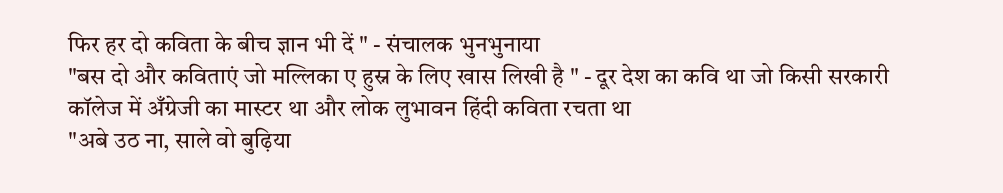फिर हर दो कविता के बीच ज्ञान भी दें " - संचालक भुनभुनाया
"बस दो और कविताएं जो मल्लिका ए हुस्न के लिए खास लिखी है " - दूर देश का कवि था जो किसी सरकारी कॉलेज में अँग्रेजी का मास्टर था और लोक लुभावन हिंदी कविता रचता था
"अबे उठ ना, साले वो बुढ़िया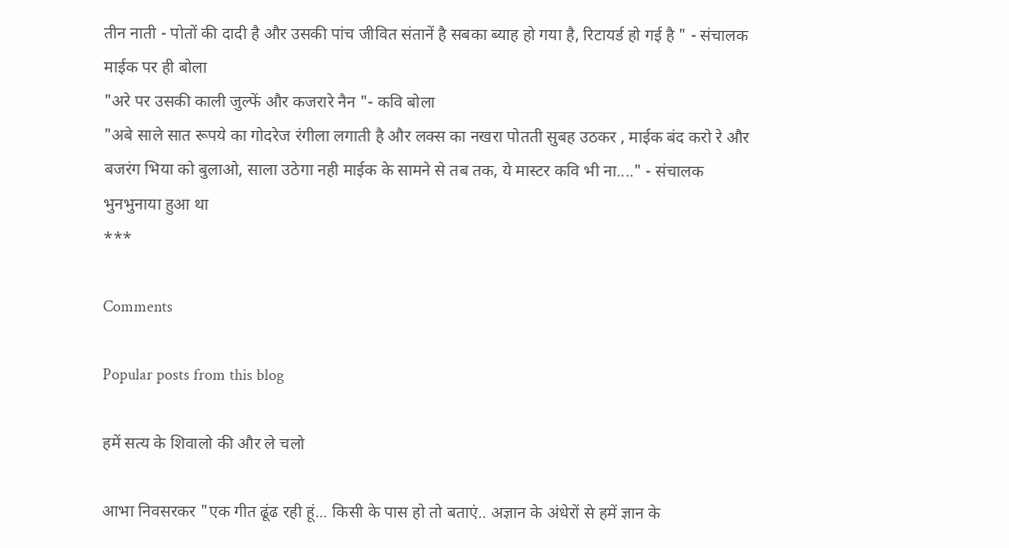तीन नाती - पोतों की दादी है और उसकी पांच जीवित संतानें है सबका ब्याह हो गया है, रिटायर्ड हो गई है " - संचालक माईक पर ही बोला
"अरे पर उसकी काली जुल्फें और कजरारे नैन "- कवि बोला
"अबे साले सात रूपये का गोदरेज रंगीला लगाती है और लक्स का नखरा पोतती सुबह उठकर , माईक बंद करो रे और बजरंग भिया को बुलाओ, साला उठेगा नही माईक के सामने से तब तक, ये मास्टर कवि भी ना...." - संचालक भुनभुनाया हुआ था
***

Comments

Popular posts from this blog

हमें सत्य के शिवालो की और ले चलो

आभा निवसरकर "एक गीत ढूंढ रही हूं... किसी के पास हो तो बताएं.. अज्ञान के अंधेरों से हमें ज्ञान के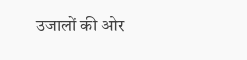उजालों की ओर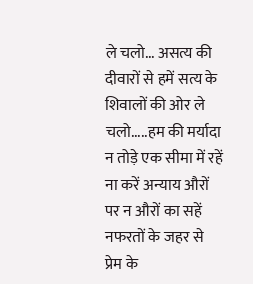ले चलो... असत्य की दीवारों से हमें सत्य के शिवालों की ओर ले चलो.....हम की मर्यादा न तोड़े एक सीमा में रहें ना करें अन्याय औरों पर न औरों का सहें नफरतों के जहर से प्रेम के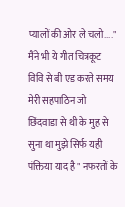प्यालों की ओर ले चलो...." मैंने भी ये गीत चित्रकूट विवि से बी एड करते समय मेरी सहपाठिन जो छिंदवाडा से थी के मुह से सुना था मुझे सिर्फ यही पंक्तिया याद है " नफरतों के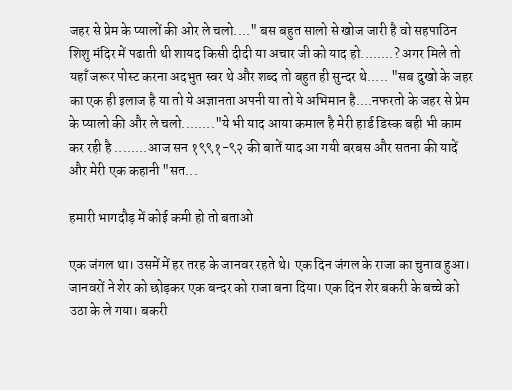जहर से प्रेम के प्यालों की ओर ले चलो...." बस बहुत सालो से खोज जारी है वो सहपाठिन शिशु मंदिर में पढाती थी शायद किसी दीदी या अचार जी को याद हो........? अगर मिले तो यहाँ जरूर पोस्ट करना अदभुत स्वर थे और शब्द तो बहुत ही सुन्दर थे..... "सब दुखो के जहर का एक ही इलाज है या तो ये अज्ञानता अपनी या तो ये अभिमान है....नफरतो के जहर से प्रेम के प्यालो की और ले चलो........"ये भी याद आया कमाल है मेरी हार्ड डिस्क बही भी काम कर रही है ........आज सन १९९१-९२ की बातें याद आ गयी बरबस और सतना की यादें और मेरी एक कहानी "सत...

हमारी भागदौड़ में कोई कमी हो तो बताओ

एक जंगल था। उसमें में हर तरह के जानवर रहते थे। एक दिन जंगल के राजा का चुनाव हुआ। जानवरों ने शेर को छोड़कर एक बन्दर को राजा बना दिया। एक दिन शेर बकरी के बच्चे को उठा के ले गया। बकरी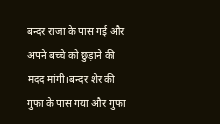बन्दर राजा के पास गई और अपने बच्चे को छुड़ाने की मदद मांगी।बन्दर शेर की गुफा के पास गया और गुफा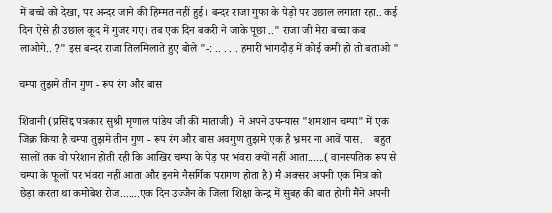में बच्चे को देखा, पर अन्दर जाने की हिम्मत नहीं हुई। बन्दर राजा गुफा के पेड़ो पर उछाल लगाता रहा.. कई दिन ऐसे ही उछाल कूद में गुजर गए। तब एक दिन बकरी ने जाके पूछा .." राजा जी मेरा बच्चा कब लाओगे.. ?" इस बन्दर राजा तिलमिलाते हुए बोले "-: .. . . . हमारी भागदौड़ में कोई कमी हो तो बताओ "

चम्पा तुझमे तीन गुण - रूप रंग और बास

शिवानी (प्रसिद्द पत्रकार सुश्री मृणाल पांडेय जी की माताजी)  ने अपने उपन्यास "शमशान चम्पा" में एक जिक्र किया है चम्पा तुझमे तीन गुण - रूप रंग और बास अवगुण तुझमे एक है भ्रमर ना आवें पास.    बहुत सालों तक वो परेशान होती रही कि आखिर चम्पा के पेड़ पर भंवरा क्यों नहीं आता......( वानस्पतिक रूप से चम्पा के फूलों पर भंवरा नहीं आता और इनमे नैसर्गिक परागण होता है) मै अक्सर अपनी एक मित्र को छेड़ा करता था कमोबेश रोज.......एक दिन उज्जैन के जिला शिक्षा केन्द्र में सुबह की बात होगी मैंने अपनी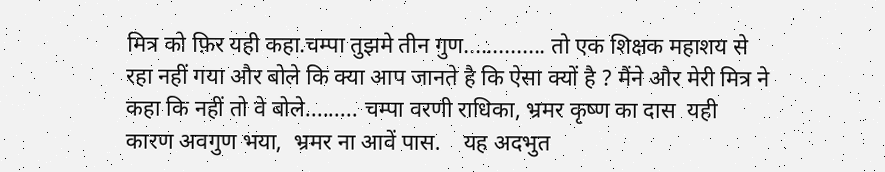मित्र को फ़िर यही कहा.चम्पा तुझमे तीन गुण.............. तो एक शिक्षक महाशय से रहा नहीं गया और बोले कि क्या आप जानते है कि ऐसा क्यों है ? मैंने और मेरी मित्र ने कहा कि नहीं तो वे बोले......... चम्पा वरणी राधिका, भ्रमर कृष्ण का दास  यही कारण अवगुण भया,  भ्रमर ना आवें पास.    यह अदभुत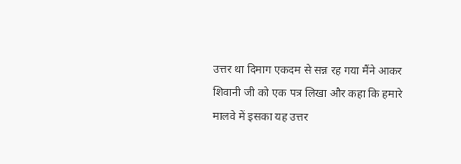उत्तर था दिमाग एकदम से सन्न रह गया मैंने आकर शिवानी जी को एक पत्र लिखा और कहा कि हमारे मालवे में इसका यह उत्तर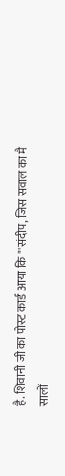है. शिवानी जी का पोस्ट कार्ड आया कि "'संदीप, जिस सवाल का मै सालों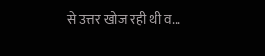से उत्तर खोज रही थी व...